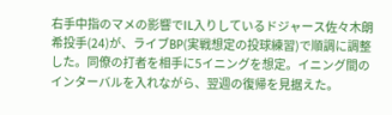右手中指のマメの影響でIL入りしているドジャース佐々木朗希投手(24)が、ライブBP(実戦想定の投球練習)で順調に調整した。同僚の打者を相手に5イニングを想定。イニング間のインターバルを入れながら、翌週の復帰を見据えた。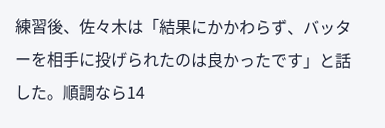練習後、佐々木は「結果にかかわらず、バッターを相手に投げられたのは良かったです」と話した。順調なら14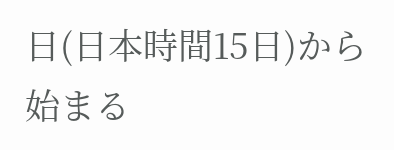日(日本時間15日)から始まる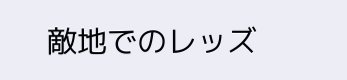敵地でのレッズ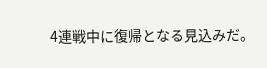4連戦中に復帰となる見込みだ。